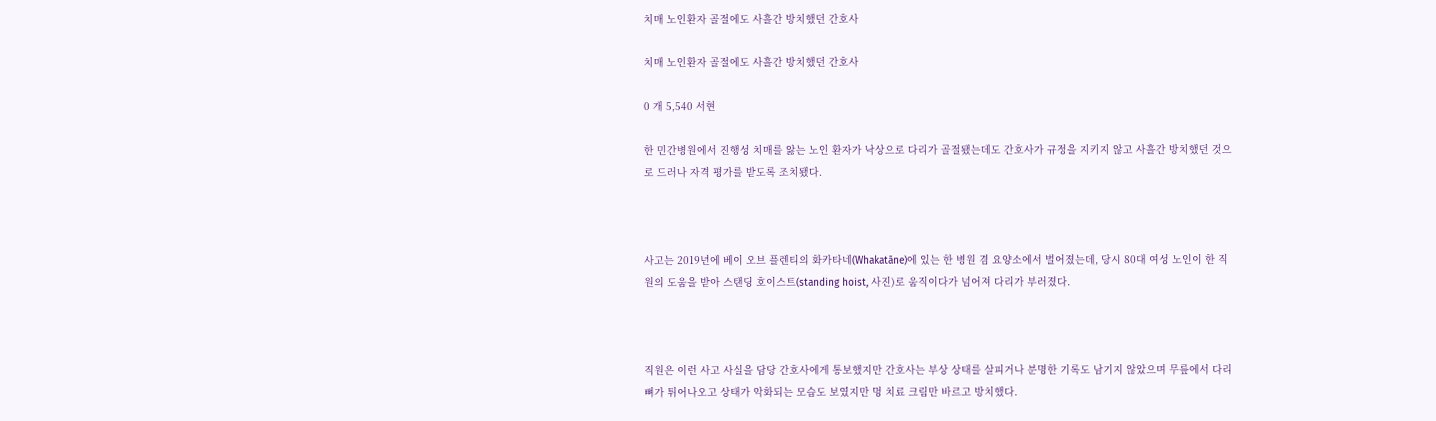치매 노인환자 골절에도 사흘간 방치했던 간호사

치매 노인환자 골절에도 사흘간 방치했던 간호사

0 개 5,540 서현

한 민간병원에서 진행성 치매를 앓는 노인 환자가 낙상으로 다리가 골절됐는데도 간호사가 규정을 지키지 않고 사흘간 방치했던 것으로 드러나 자격 평가를 받도록 조치됐다.



사고는 2019년에 베이 오브 플렌티의 화카타네(Whakatāne)에 있는 한 병원 겸 요양소에서 벌어졌는데, 당시 80대 여성 노인이 한 직원의 도움을 받아 스탠딩 호이스트(standing hoist, 사진)로 움직이다가 넘어져 다리가 부러졌다.



직원은 이런 사고 사실을 담당 간호사에게 통보했지만 간호사는 부상 상태를 살피거나 분명한 기록도 남기지 않았으며 무릎에서 다리뼈가 튀어나오고 상태가 악화되는 모습도 보였지만 멍 치료 크림만 바르고 방치했다.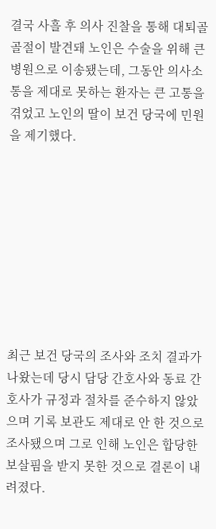결국 사흘 후 의사 진찰을 통해 대퇴골 골절이 발견돼 노인은 수술을 위해 큰 병원으로 이송됐는데, 그동안 의사소통을 제대로 못하는 환자는 큰 고통을 겪었고 노인의 딸이 보건 당국에 민원을 제기했다.









최근 보건 당국의 조사와 조치 결과가 나왔는데 당시 담당 간호사와 동료 간호사가 규정과 절차를 준수하지 않았으며 기록 보관도 제대로 안 한 것으로 조사됐으며 그로 인해 노인은 합당한 보살핌을 받지 못한 것으로 결론이 내려졌다.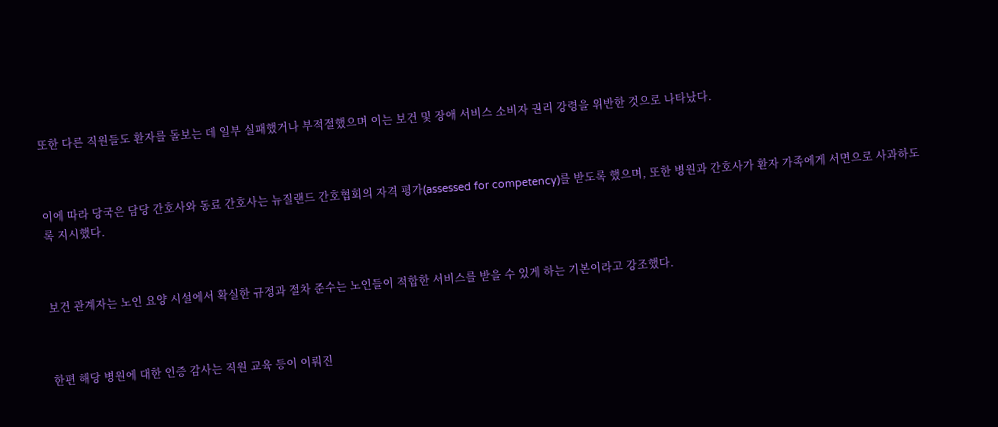또한 다른 직원들도 환자를 돌보는 데 일부 실패했거나 부적절했으며 이는 보건 및 장애 서비스 소비자 권리 강령을 위반한 것으로 나타났다.



이에 따라 당국은 담당 간호사와 동료 간호사는 뉴질랜드 간호협회의 자격 평가(assessed for competency)를 받도록 했으며, 또한 병원과 간호사가 환자 가족에게 서면으로 사과하도록 지시했다.



보건 관계자는 노인 요양 시설에서 확실한 규정과 절차 준수는 노인들이 적합한 서비스를 받을 수 있게 하는 기본이라고 강조했다.



한편 해당 병원에 대한 인증 감사는 직원 교육 등이 이뤄진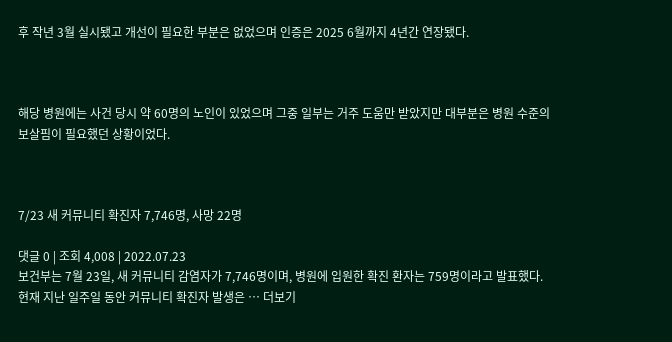후 작년 3월 실시됐고 개선이 필요한 부분은 없었으며 인증은 2025 6월까지 4년간 연장됐다.



해당 병원에는 사건 당시 약 60명의 노인이 있었으며 그중 일부는 거주 도움만 받았지만 대부분은 병원 수준의 보살핌이 필요했던 상황이었다.



7/23 새 커뮤니티 확진자 7,746명, 사망 22명

댓글 0 | 조회 4,008 | 2022.07.23
보건부는 7월 23일, 새 커뮤니티 감염자가 7,746명이며, 병원에 입원한 확진 환자는 759명이라고 발표했다. 현재 지난 일주일 동안 커뮤니티 확진자 발생은 … 더보기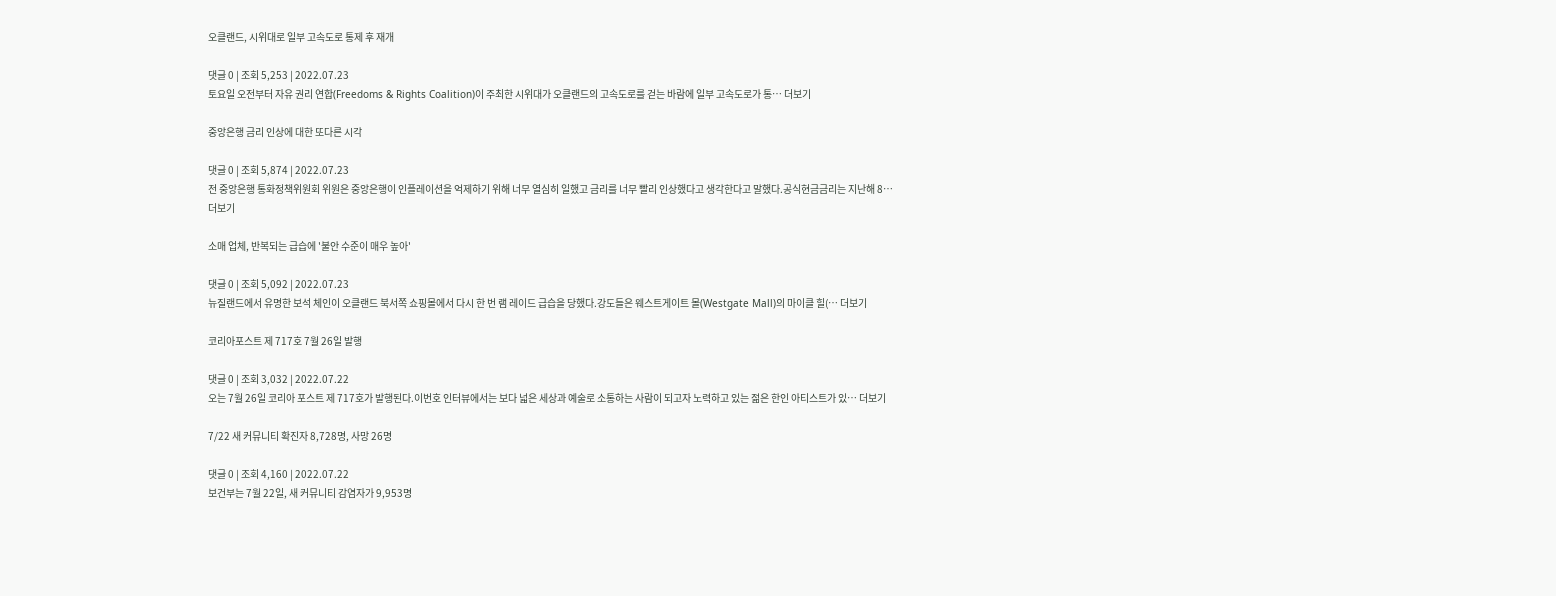오클랜드, 시위대로 일부 고속도로 통제 후 재개

댓글 0 | 조회 5,253 | 2022.07.23
토요일 오전부터 자유 권리 연합(Freedoms & Rights Coalition)이 주최한 시위대가 오클랜드의 고속도로를 걷는 바람에 일부 고속도로가 통… 더보기

중앙은행 금리 인상에 대한 또다른 시각

댓글 0 | 조회 5,874 | 2022.07.23
전 중앙은행 통화정책위원회 위원은 중앙은행이 인플레이션을 억제하기 위해 너무 열심히 일했고 금리를 너무 빨리 인상했다고 생각한다고 말했다.공식현금금리는 지난해 8… 더보기

소매 업체, 반복되는 급습에 '불안 수준이 매우 높아'

댓글 0 | 조회 5,092 | 2022.07.23
뉴질랜드에서 유명한 보석 체인이 오클랜드 북서쪽 쇼핑몰에서 다시 한 번 램 레이드 급습을 당했다.강도들은 웨스트게이트 몰(Westgate Mall)의 마이클 힐(… 더보기

코리아포스트 제 717호 7월 26일 발행

댓글 0 | 조회 3,032 | 2022.07.22
오는 7월 26일 코리아 포스트 제 717호가 발행된다.이번호 인터뷰에서는 보다 넓은 세상과 예술로 소통하는 사람이 되고자 노력하고 있는 젊은 한인 아티스트가 있… 더보기

7/22 새 커뮤니티 확진자 8,728명, 사망 26명

댓글 0 | 조회 4,160 | 2022.07.22
보건부는 7월 22일, 새 커뮤니티 감염자가 9,953명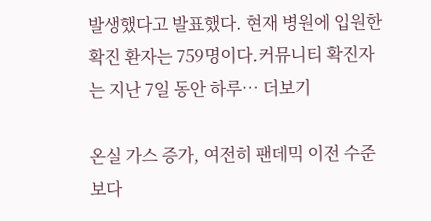발생했다고 발표했다. 현재 병원에 입원한 확진 환자는 759명이다.커뮤니티 확진자는 지난 7일 동안 하루… 더보기

온실 가스 증가, 여전히 팬데믹 이전 수준보다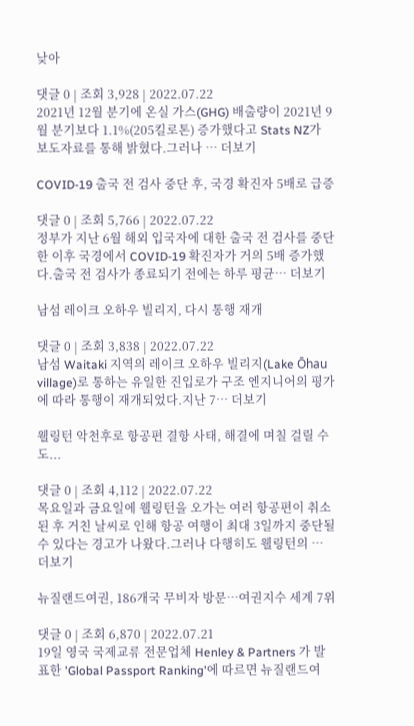낮아

댓글 0 | 조회 3,928 | 2022.07.22
2021년 12월 분기에 온실 가스(GHG) 배출량이 2021년 9월 분기보다 1.1%(205킬로톤) 증가했다고 Stats NZ가 보도자료를 통해 밝혔다.그러나 … 더보기

COVID-19 출국 전 검사 중단 후, 국경 확진자 5배로 급증

댓글 0 | 조회 5,766 | 2022.07.22
정부가 지난 6월 해외 입국자에 대한 출국 전 검사를 중단한 이후 국경에서 COVID-19 확진자가 거의 5배 증가했다.출국 전 검사가 종료되기 전에는 하루 평균… 더보기

남섬 레이크 오하우 빌리지, 다시 통행 재개

댓글 0 | 조회 3,838 | 2022.07.22
남섬 Waitaki 지역의 레이크 오하우 빌리지(Lake Ōhau village)로 통하는 유일한 진입로가 구조 엔지니어의 평가에 따라 통행이 재개되었다.지난 7… 더보기

웰링턴 악천후로 항공편 결항 사태, 해결에 며칠 걸릴 수도...

댓글 0 | 조회 4,112 | 2022.07.22
목요일과 금요일에 웰링턴을 오가는 여러 항공편이 취소된 후 거친 날씨로 인해 항공 여행이 최대 3일까지 중단될 수 있다는 경고가 나왔다.그러나 다행히도 웰링턴의 … 더보기

뉴질랜드여권, 186개국 무비자 방문…여권지수 세계 7위

댓글 0 | 조회 6,870 | 2022.07.21
19일 영국 국제교류 전문업체 Henley & Partners 가 발표한 'Global Passport Ranking'에 따르면 뉴질랜드여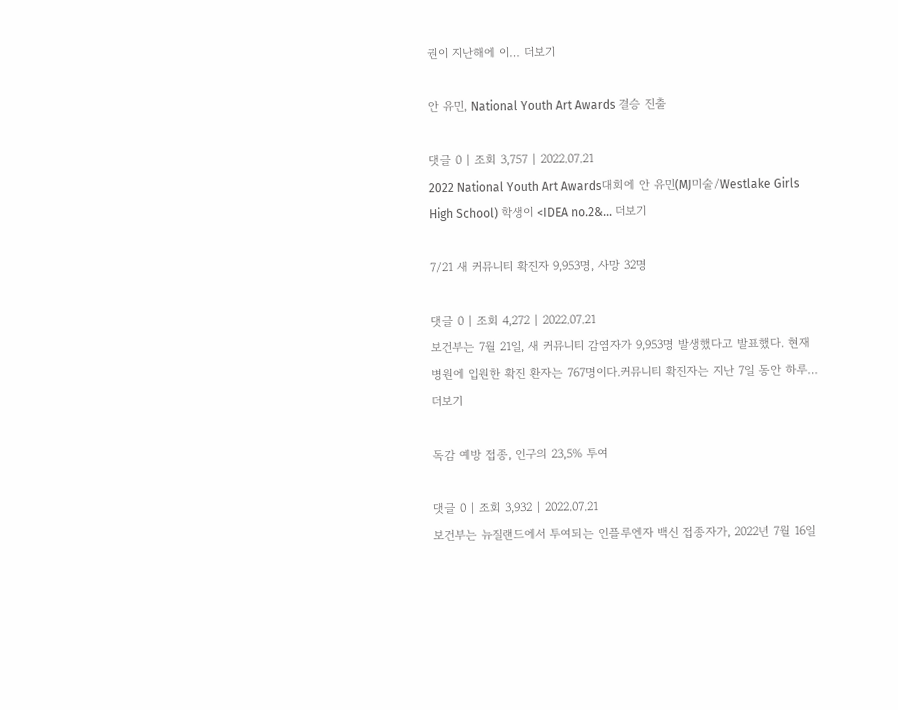권이 지난해에 이… 더보기

안 유민, National Youth Art Awards 결승 진출

댓글 0 | 조회 3,757 | 2022.07.21
2022 National Youth Art Awards대회에 안 유민(MJ미술/Westlake Girls High School) 학생이 <IDEA no.2&… 더보기

7/21 새 커뮤니티 확진자 9,953명, 사망 32명

댓글 0 | 조회 4,272 | 2022.07.21
보건부는 7월 21일, 새 커뮤니티 감염자가 9,953명 발생했다고 발표했다. 현재 병원에 입원한 확진 환자는 767명이다.커뮤니티 확진자는 지난 7일 동안 하루… 더보기

독감 예방 접종, 인구의 23,5% 투여

댓글 0 | 조회 3,932 | 2022.07.21
보건부는 뉴질랜드에서 투여되는 인플루엔자 백신 접종자가, 2022년 7월 16일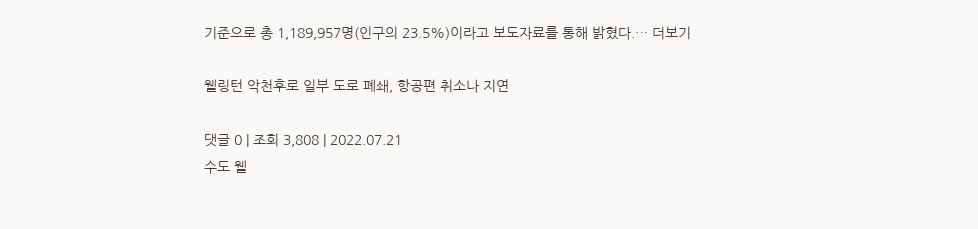기준으로 총 1,189,957명(인구의 23.5%)이라고 보도자료를 통해 밝혔다.… 더보기

웰링턴 악천후로 일부 도로 폐쇄, 항공편 취소나 지연

댓글 0 | 조회 3,808 | 2022.07.21
수도 웰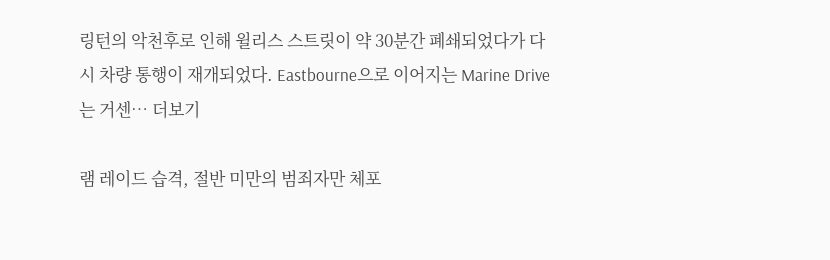링턴의 악천후로 인해 윌리스 스트릿이 약 30분간 폐쇄되었다가 다시 차량 통행이 재개되었다. Eastbourne으로 이어지는 Marine Drive는 거센… 더보기

램 레이드 습격, 절반 미만의 범죄자만 체포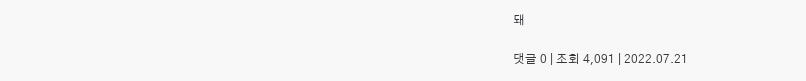돼

댓글 0 | 조회 4,091 | 2022.07.21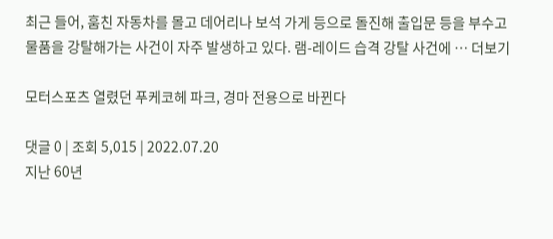최근 들어, 훔친 자동차를 몰고 데어리나 보석 가게 등으로 돌진해 출입문 등을 부수고 물품을 강탈해가는 사건이 자주 발생하고 있다. 램-레이드 습격 강탈 사건에 … 더보기

모터스포츠 열렸던 푸케코헤 파크, 경마 전용으로 바뀐다

댓글 0 | 조회 5,015 | 2022.07.20
지난 60년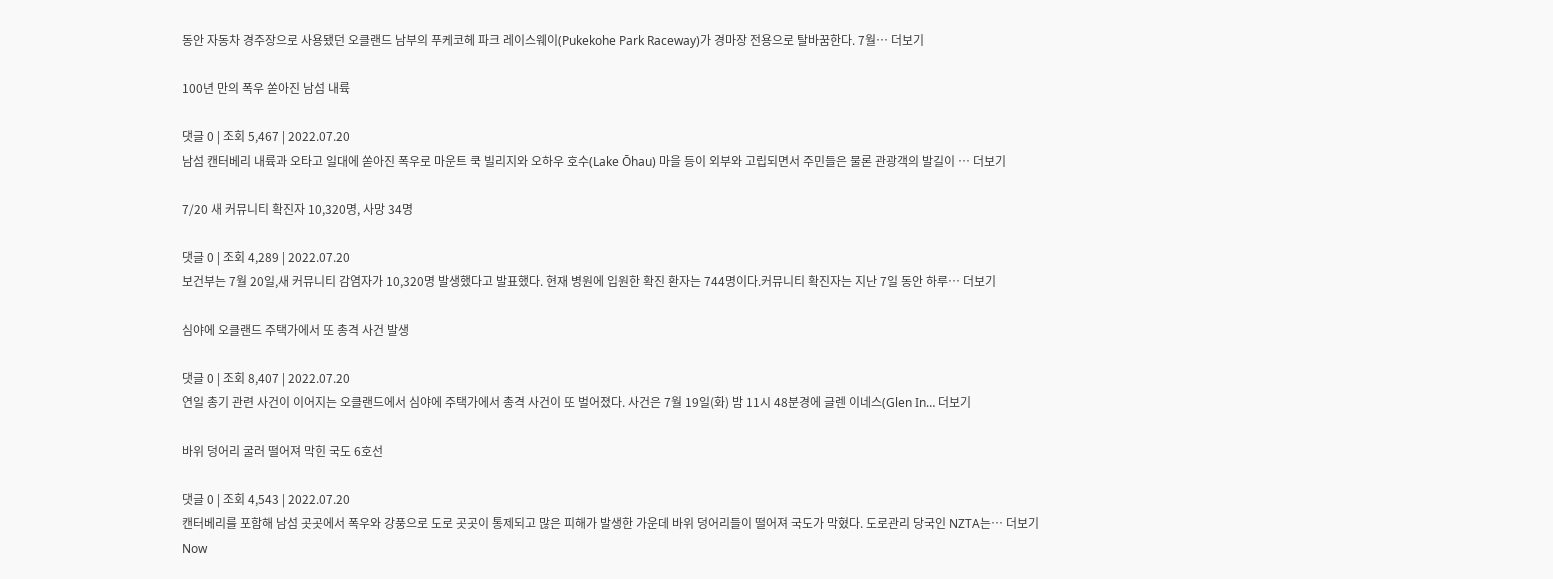동안 자동차 경주장으로 사용됐던 오클랜드 남부의 푸케코헤 파크 레이스웨이(Pukekohe Park Raceway)가 경마장 전용으로 탈바꿈한다. 7월… 더보기

100년 만의 폭우 쏟아진 남섬 내륙

댓글 0 | 조회 5,467 | 2022.07.20
남섬 캔터베리 내륙과 오타고 일대에 쏟아진 폭우로 마운트 쿡 빌리지와 오하우 호수(Lake Ōhau) 마을 등이 외부와 고립되면서 주민들은 물론 관광객의 발길이 … 더보기

7/20 새 커뮤니티 확진자 10,320명, 사망 34명

댓글 0 | 조회 4,289 | 2022.07.20
보건부는 7월 20일,새 커뮤니티 감염자가 10,320명 발생했다고 발표했다. 현재 병원에 입원한 확진 환자는 744명이다.커뮤니티 확진자는 지난 7일 동안 하루… 더보기

심야에 오클랜드 주택가에서 또 총격 사건 발생

댓글 0 | 조회 8,407 | 2022.07.20
연일 총기 관련 사건이 이어지는 오클랜드에서 심야에 주택가에서 총격 사건이 또 벌어졌다. 사건은 7월 19일(화) 밤 11시 48분경에 글렌 이네스(Glen In… 더보기

바위 덩어리 굴러 떨어져 막힌 국도 6호선

댓글 0 | 조회 4,543 | 2022.07.20
캔터베리를 포함해 남섬 곳곳에서 폭우와 강풍으로 도로 곳곳이 통제되고 많은 피해가 발생한 가운데 바위 덩어리들이 떨어져 국도가 막혔다. 도로관리 당국인 NZTA는… 더보기
Now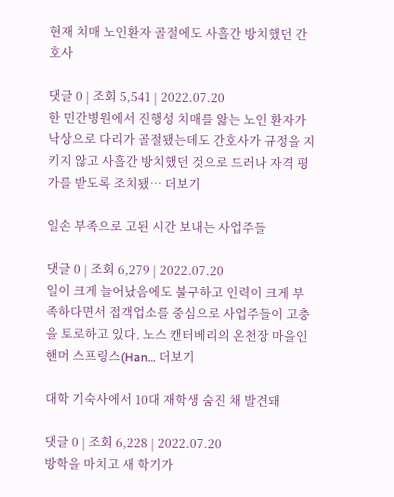현재 치매 노인환자 골절에도 사흘간 방치했던 간호사

댓글 0 | 조회 5,541 | 2022.07.20
한 민간병원에서 진행성 치매를 앓는 노인 환자가 낙상으로 다리가 골절됐는데도 간호사가 규정을 지키지 않고 사흘간 방치했던 것으로 드러나 자격 평가를 받도록 조치됐… 더보기

일손 부족으로 고된 시간 보내는 사업주들

댓글 0 | 조회 6,279 | 2022.07.20
일이 크게 늘어났음에도 불구하고 인력이 크게 부족하다면서 접객업소를 중심으로 사업주들이 고충을 토로하고 있다. 노스 캔터베리의 온천장 마을인 핸머 스프링스(Han… 더보기

대학 기숙사에서 10대 재학생 숨진 채 발견돼

댓글 0 | 조회 6,228 | 2022.07.20
방학을 마치고 새 학기가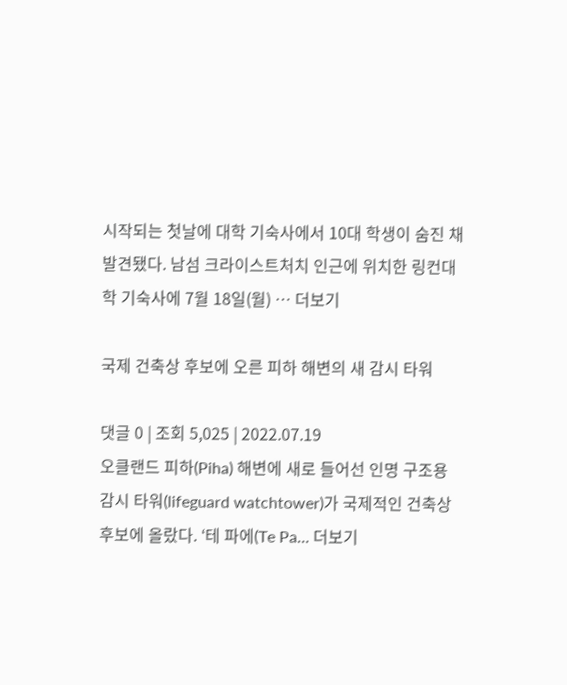시작되는 첫날에 대학 기숙사에서 10대 학생이 숨진 채 발견됐다. 남섬 크라이스트처치 인근에 위치한 링컨대학 기숙사에 7월 18일(월) … 더보기

국제 건축상 후보에 오른 피하 해변의 새 감시 타워

댓글 0 | 조회 5,025 | 2022.07.19
오클랜드 피하(Piha) 해변에 새로 들어선 인명 구조용 감시 타워(lifeguard watchtower)가 국제적인 건축상 후보에 올랐다. ‘테 파에(Te Pa… 더보기